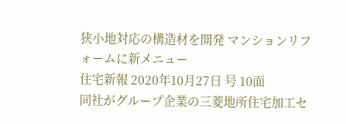狭小地対応の構造材を開発 マンションリフォームに新メニュー
住宅新報 2020年10月27日 号 10面
同社がグループ企業の三菱地所住宅加工セ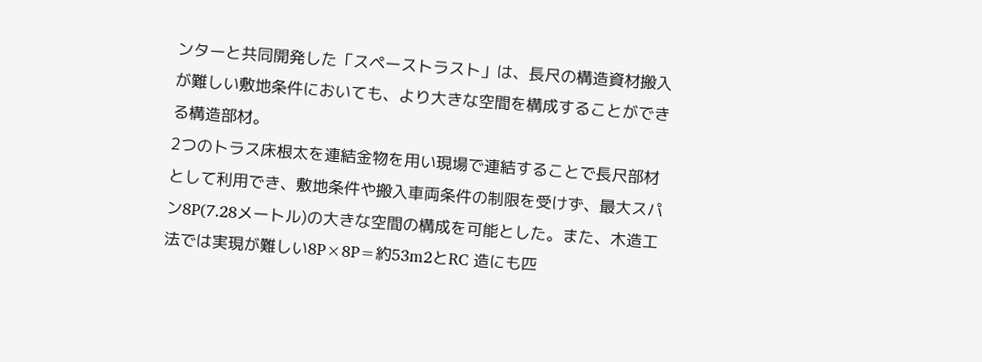ンターと共同開発した「スペーストラスト」は、長尺の構造資材搬入が難しい敷地条件においても、より大きな空間を構成することができる構造部材。
2つのトラス床根太を連結金物を用い現場で連結することで長尺部材として利用でき、敷地条件や搬入車両条件の制限を受けず、最大スパン8P(7.28メートル)の大きな空間の構成を可能とした。また、木造工法では実現が難しい8P×8P=約53m2とRC 造にも匹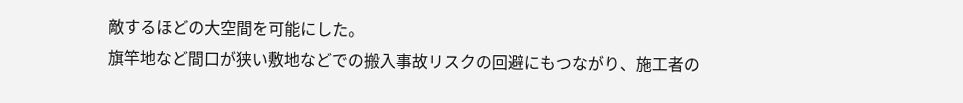敵するほどの大空間を可能にした。
旗竿地など間口が狭い敷地などでの搬入事故リスクの回避にもつながり、施工者の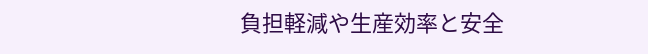負担軽減や生産効率と安全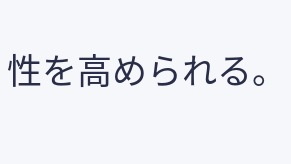性を高められる。